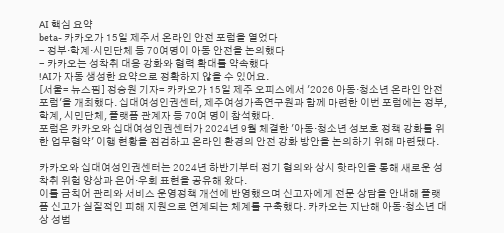AI 핵심 요약
beta- 카카오가 15일 제주서 온라인 안전 포럼을 열었다
- 정부·학계·시민단체 등 70여명이 아동 안전을 논의했다
- 카카오는 성착취 대응 강화와 협력 확대를 약속했다
!AI가 자동 생성한 요약으로 정확하지 않을 수 있어요.
[서울= 뉴스핌] 정승원 기자= 카카오가 15일 제주 오피스에서 '2026 아동·청소년 온라인 안전 포럼'을 개최했다. 십대여성인권센터, 제주여성가족연구원과 함께 마련한 이번 포럼에는 정부, 학계, 시민단체, 플랫폼 관계자 등 70여 명이 참석했다.
포럼은 카카오와 십대여성인권센터가 2024년 9월 체결한 '아동·청소년 성보호 정책 강화를 위한 업무협약' 이행 현황을 점검하고 온라인 환경의 안전 강화 방안을 논의하기 위해 마련됐다.

카카오와 십대여성인권센터는 2024년 하반기부터 정기 협의와 상시 핫라인을 통해 새로운 성착취 위험 양상과 은어·우회 표현을 공유해 왔다.
이를 금칙어 관리와 서비스 운영정책 개선에 반영했으며 신고자에게 전문 상담을 안내해 플랫폼 신고가 실질적인 피해 지원으로 연계되는 체계를 구축했다. 카카오는 지난해 아동·청소년 대상 성범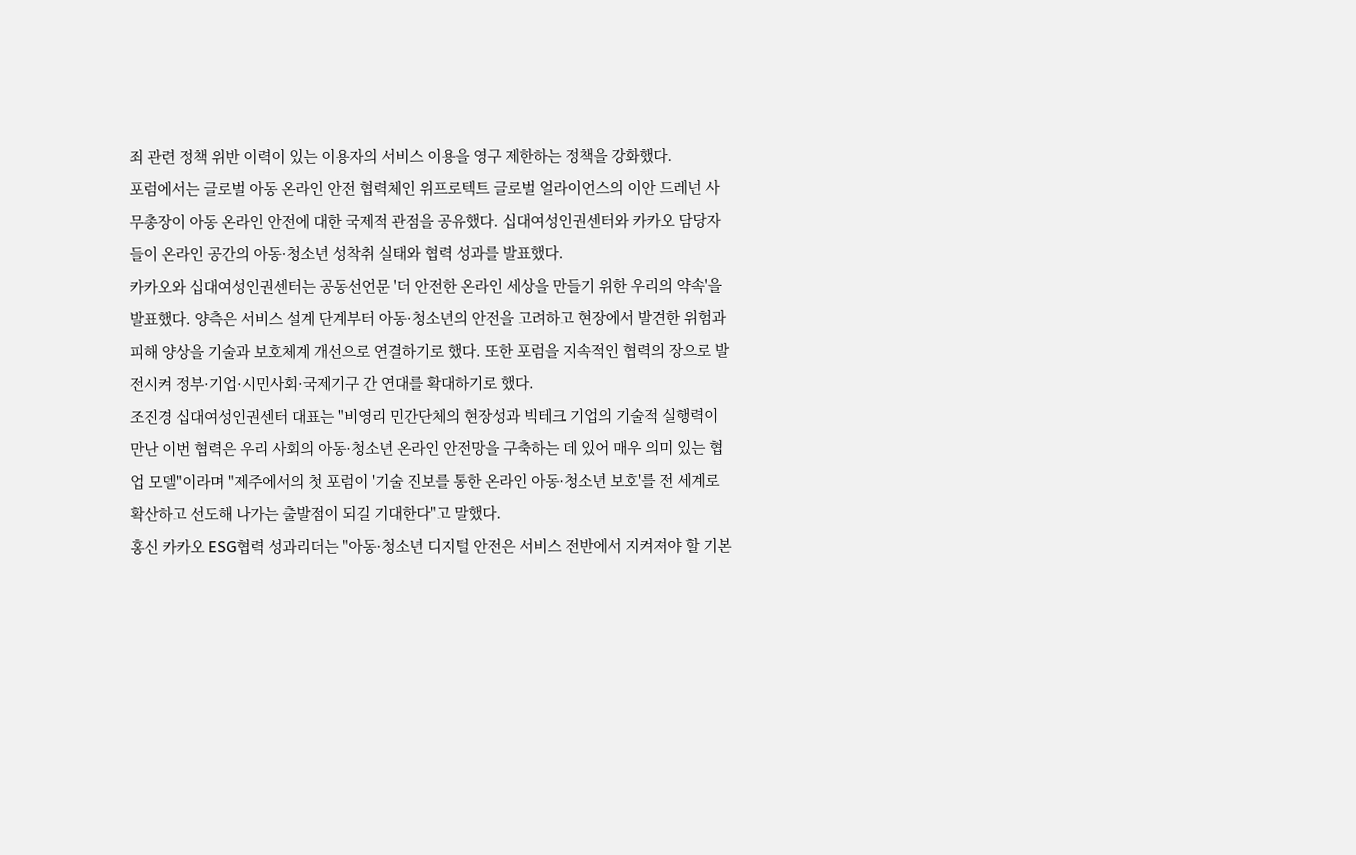죄 관련 정책 위반 이력이 있는 이용자의 서비스 이용을 영구 제한하는 정책을 강화했다.
포럼에서는 글로벌 아동 온라인 안전 협력체인 위프로텍트 글로벌 얼라이언스의 이안 드레넌 사무총장이 아동 온라인 안전에 대한 국제적 관점을 공유했다. 십대여성인권센터와 카카오 담당자들이 온라인 공간의 아동·청소년 성착취 실태와 협력 성과를 발표했다.
카카오와 십대여성인권센터는 공동선언문 '더 안전한 온라인 세상을 만들기 위한 우리의 약속'을 발표했다. 양측은 서비스 설계 단계부터 아동·청소년의 안전을 고려하고 현장에서 발견한 위험과 피해 양상을 기술과 보호체계 개선으로 연결하기로 했다. 또한 포럼을 지속적인 협력의 장으로 발전시켜 정부·기업·시민사회·국제기구 간 연대를 확대하기로 했다.
조진경 십대여성인권센터 대표는 "비영리 민간단체의 현장성과 빅테크 기업의 기술적 실행력이 만난 이번 협력은 우리 사회의 아동·청소년 온라인 안전망을 구축하는 데 있어 매우 의미 있는 협업 모델"이라며 "제주에서의 첫 포럼이 '기술 진보를 통한 온라인 아동·청소년 보호'를 전 세계로 확산하고 선도해 나가는 출발점이 되길 기대한다"고 말했다.
홍신 카카오 ESG협력 성과리더는 "아동·청소년 디지털 안전은 서비스 전반에서 지켜져야 할 기본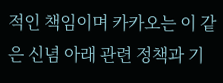적인 책임이며 카카오는 이 같은 신념 아래 관련 정책과 기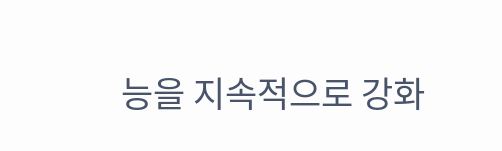능을 지속적으로 강화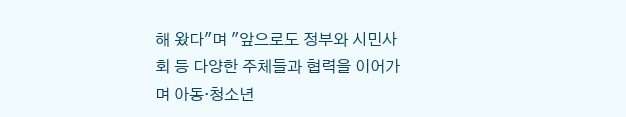해 왔다"며 "앞으로도 정부와 시민사회 등 다양한 주체들과 협력을 이어가며 아동·청소년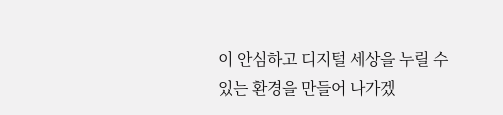이 안심하고 디지털 세상을 누릴 수 있는 환경을 만들어 나가겠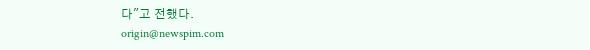다"고 전했다.
origin@newspim.com